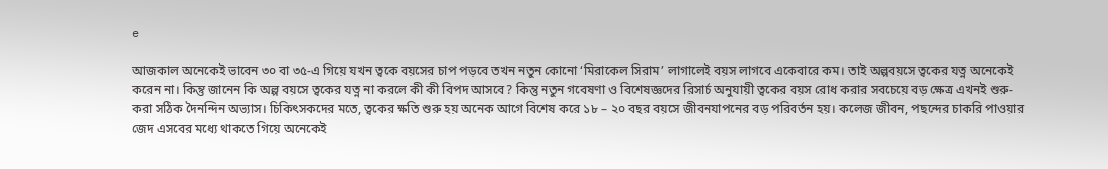e

আজকাল অনেকেই ভাবেন ৩০ বা ৩৫‑এ গিয়ে যখন ত্বকে বয়সের চাপ পড়বে তখন নতুন কোনো ‘মিরাকেল সিরাম’ লাগালেই বয়স লাগবে একেবারে কম। তাই অল্পবয়সে ত্বকের যত্ন অনেকেই করেন না। কিন্তু জানেন কি অল্প বয়সে ত্বকের যত্ন না করলে কী কী বিপদ আসবে? কিন্তু নতুন গবেষণা ও বিশেষজ্ঞদের রিসার্চ অনুযায়ী ত্বকের বয়স রোধ করার সবচেয়ে বড় ক্ষেত্র এখনই শুরু‑ করা সঠিক দৈনন্দিন অভ্যাস। চিকিৎসকদের মতে, ত্বকের ক্ষতি শুরু হয় অনেক আগে বিশেষ করে ১৮ – ২০ বছর বয়সে জীবনযাপনের বড় পরিবর্তন হয়। কলেজ জীবন, পছন্দের চাকরি পাওয়ার জেদ এসবের মধ্যে থাকতে গিয়ে অনেকেই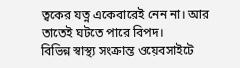ত্বকের যত্ন একেবারেই নেন না। আর তাতেই ঘটতে পারে বিপদ।
বিভিন্ন স্বাস্থ্য সংক্রান্ত ওয়েবসাইটে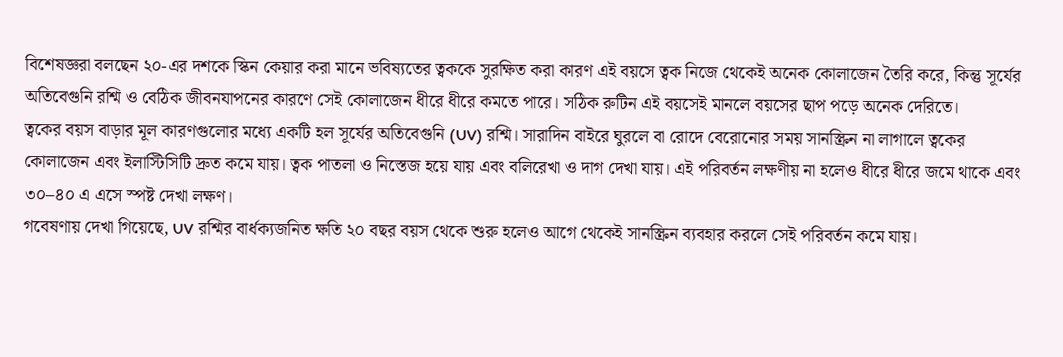বিশেষজ্ঞরা বলছেন ২০-এর দশকে স্কিন কেয়ার করা মানে ভবিষ্যতের ত্বককে সুরক্ষিত করা কারণ এই বয়সে ত্বক নিজে থেকেই অনেক কোলাজেন তৈরি করে, কিন্তু সূর্যের অতিবেগুনি রশ্মি ও বেঠিক জীবনযাপনের কারণে সেই কোলাজেন ধীরে ধীরে কমতে পারে। সঠিক রুটিন এই বয়সেই মানলে বয়সের ছাপ পড়ে অনেক দেরিতে।
ত্বকের বয়স বাড়ার মূল কারণগুলোর মধ্যে একটি হল সূর্যের অতিবেগুনি (UV) রশ্মি। সারাদিন বাইরে ঘুরলে বা রোদে বেরোনোর সময় সানস্ক্রিন না লাগালে ত্বকের কোলাজেন এবং ইলাস্টিসিটি দ্রুত কমে যায়। ত্বক পাতলা ও নিস্তেজ হয়ে যায় এবং বলিরেখা ও দাগ দেখা যায়। এই পরিবর্তন লক্ষণীয় না হলেও ধীরে ধীরে জমে থাকে এবং ৩০–৪০ এ এসে স্পষ্ট দেখা লক্ষণ।
গবেষণায় দেখা গিয়েছে, UV রশ্মির বার্ধক্যজনিত ক্ষতি ২০ বছর বয়স থেকে শুরু হলেও আগে থেকেই সানস্ক্রিন ব্যবহার করলে সেই পরিবর্তন কমে যায়।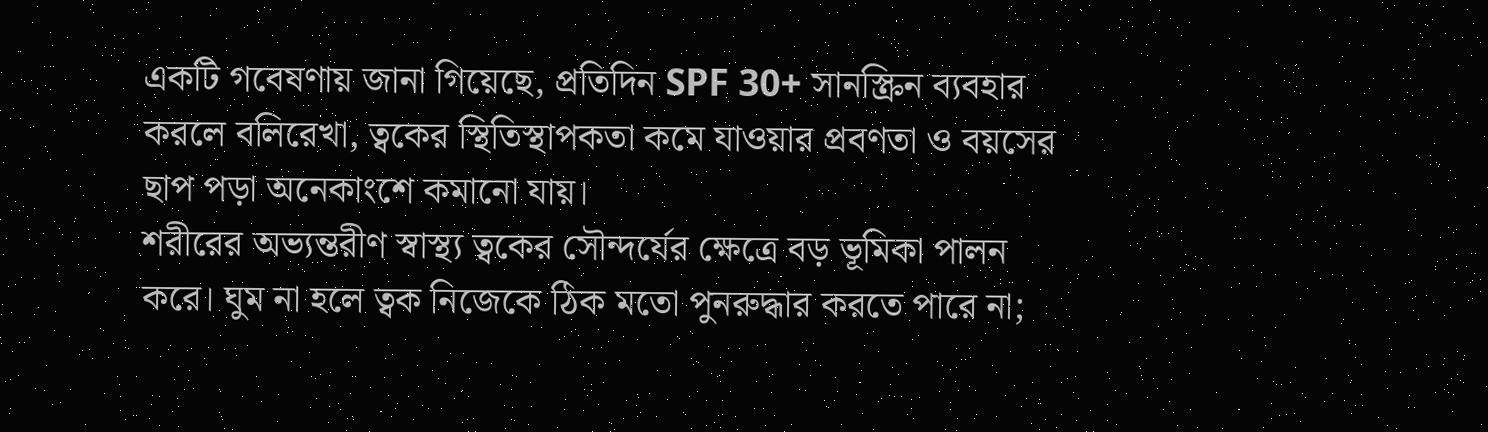একটি গবেষণায় জানা গিয়েছে, প্রতিদিন SPF 30+ সানস্ক্রিন ব্যবহার করলে বলিরেখা, ত্বকের স্থিতিস্থাপকতা কমে যাওয়ার প্রবণতা ও বয়সের ছাপ পড়া অনেকাংশে কমানো যায়।
শরীরের অভ্যন্তরীণ স্বাস্থ্য ত্বকের সৌন্দর্যের ক্ষেত্রে বড় ভূমিকা পালন করে। ঘুম না হলে ত্বক নিজেকে ঠিক মতো পুনরুদ্ধার করতে পারে না;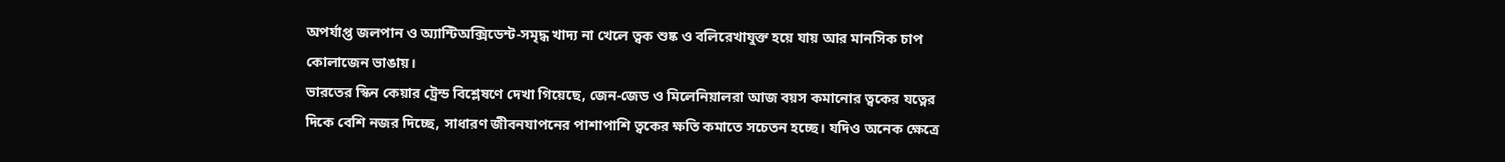অপর্যাপ্ত জলপান ও অ্যান্টিঅক্সিডেন্ট-সমৃদ্ধ খাদ্য না খেলে ত্বক শুষ্ক ও বলিরেখাযুক্ত হয়ে যায় আর মানসিক চাপ কোলাজেন ভাঙায়।
ভারতের স্কিন কেয়ার ট্রেন্ড বিশ্লেষণে দেখা গিয়েছে, জেন-জেড ও মিলেনিয়ালরা আজ বয়স কমানোর ত্বকের যত্নের দিকে বেশি নজর দিচ্ছে, সাধারণ জীবনযাপনের পাশাপাশি ত্বকের ক্ষতি কমাতে সচেতন হচ্ছে। যদিও অনেক ক্ষেত্রে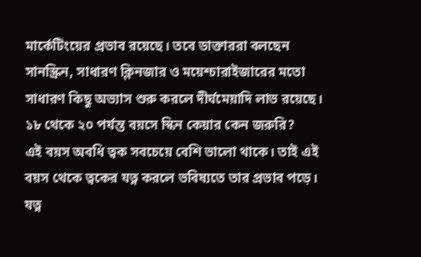মার্কেটিংয়ের প্রভাব রয়েছে। তবে ডাক্তাররা বলছেন সানস্ক্রিন, সাধারণ ক্লিনজার ও ময়েশ্চারাইজারের মতো সাধারণ কিছু অভ্যাস শুরু করলে দীর্ঘমেয়াদি লাভ রয়েছে।
১৮ থেকে ২০ পর্যন্ত বয়সে স্কিন কেয়ার কেন জরুরি?
এই বয়স অবধি ত্বক সবচেয়ে বেশি ভালো থাকে। তাই এই বয়স থেকে ত্বকের যত্ন করলে ভবিষ্যতে তার প্রভাব পড়ে।
যত্ন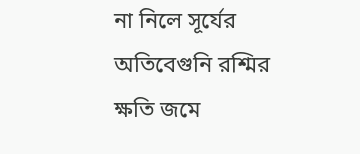না নিলে সূর্যের অতিবেগুনি রশ্মির ক্ষতি জমে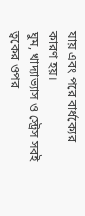যায় এবং পরে বার্ধক্যের কারণ হয়।
ঘুম, খাদ্যাভ্যাস ও স্ট্রেস সবই ত্বকের ওপর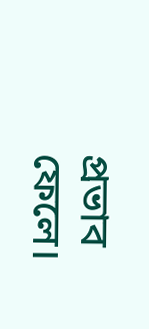প্রভাব ফেলে।